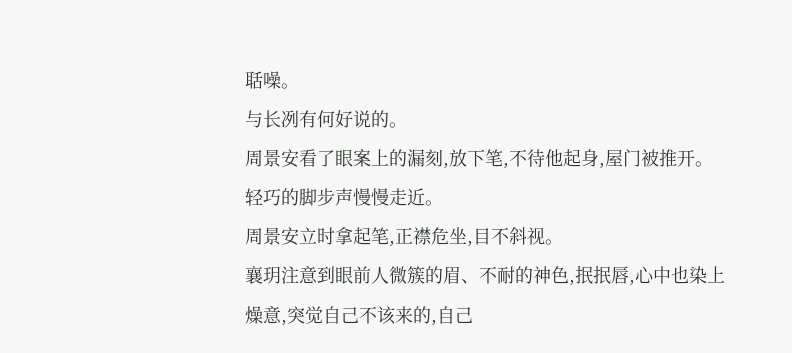聒噪。
与长冽有何好说的。
周景安看了眼案上的漏刻,放下笔,不待他起身,屋门被推开。
轻巧的脚步声慢慢走近。
周景安立时拿起笔,正襟危坐,目不斜视。
襄玥注意到眼前人微簇的眉、不耐的神色,抿抿唇,心中也染上燥意,突觉自己不该来的,自己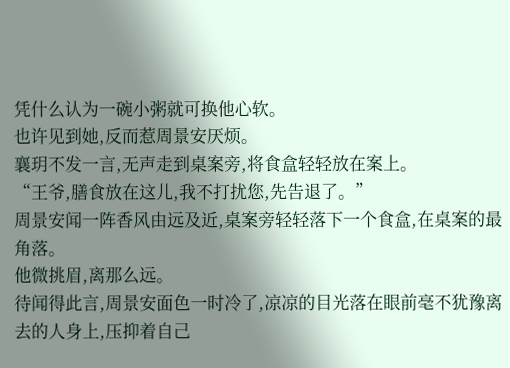凭什么认为一碗小粥就可换他心软。
也许见到她,反而惹周景安厌烦。
襄玥不发一言,无声走到桌案旁,将食盒轻轻放在案上。
“王爷,膳食放在这儿,我不打扰您,先告退了。”
周景安闻一阵香风由远及近,桌案旁轻轻落下一个食盒,在桌案的最角落。
他微挑眉,离那么远。
待闻得此言,周景安面色一时冷了,凉凉的目光落在眼前毫不犹豫离去的人身上,压抑着自己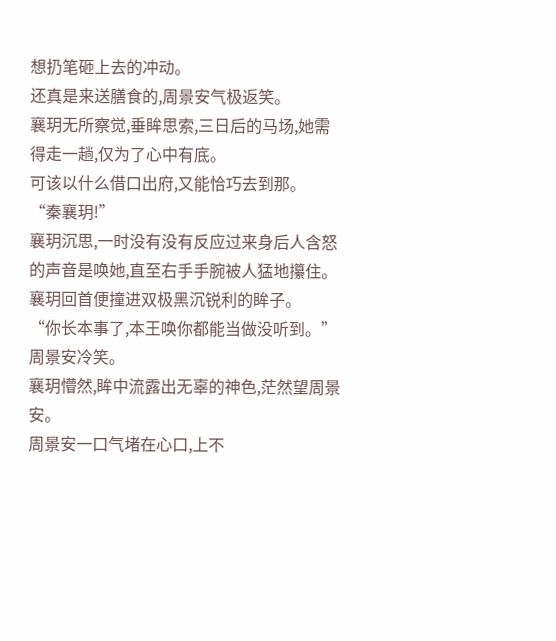想扔笔砸上去的冲动。
还真是来送膳食的,周景安气极返笑。
襄玥无所察觉,垂眸思索,三日后的马场,她需得走一趟,仅为了心中有底。
可该以什么借口出府,又能恰巧去到那。
“秦襄玥!”
襄玥沉思,一时没有没有反应过来身后人含怒的声音是唤她,直至右手手腕被人猛地攥住。
襄玥回首便撞进双极黑沉锐利的眸子。
“你长本事了,本王唤你都能当做没听到。”周景安冷笑。
襄玥懵然,眸中流露出无辜的神色,茫然望周景安。
周景安一口气堵在心口,上不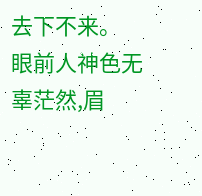去下不来。
眼前人神色无辜茫然,眉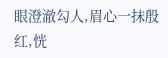眼澄澈勾人,眉心一抹殷红,恍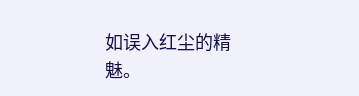如误入红尘的精魅。